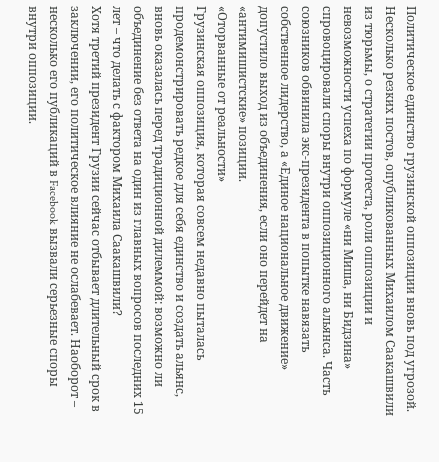Политическое единство грузинской оппозиции вновь под угрозой. Несколько резких постов, опубликованных Михаилом Саакашвили из тюрьмы, о стратегии протеста, роли оппозиции и невозможности успеха по формуле «ни Миша, ни Бидзина» спровоцировали споры внутри оппозиционного альянса. Часть союзников обвинила экс-президента в попытке навязать собственное лидерство, а «Единое национальное движение» допустило выход из объединения, если оно перейдет на «антимишистские» позиции.
«Оторванные от реальности»
Грузинская оппозиция, которая совсем недавно пыталась продемонстрировать редкое для себя единство и создать альянс, вновь оказалась перед традиционной дилеммой: возможно ли объединение без ответа на один из главных вопросов последних 15 лет – что делать с фактором Михаила Саакашвили?
Хотя третий президент Грузии сейчас отбывает длительный срок в заключении, его политическое влияние не ослабевает. Наоборот – несколько его публикаций в Facebook вызвали серьезные споры внутри оппозиции.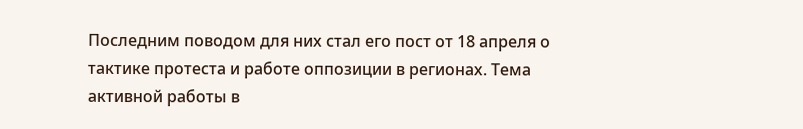Последним поводом для них стал его пост от 18 апреля о тактике протеста и работе оппозиции в регионах. Тема активной работы в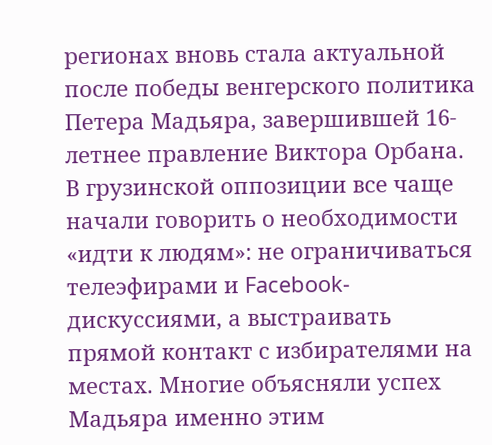регионах вновь стала актуальной после победы венгерского политика Петера Мадьяра, завершившей 16-летнее правление Виктора Орбана. В грузинской оппозиции все чаще начали говорить о необходимости «идти к людям»: не ограничиваться телеэфирами и Facebook-дискуссиями, а выстраивать прямой контакт с избирателями на местах. Многие объясняли успех Мадьяра именно этим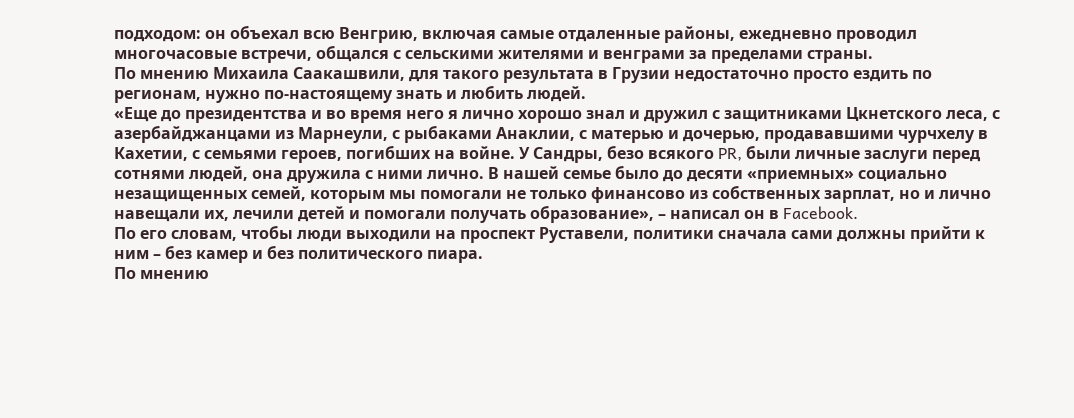подходом: он объехал всю Венгрию, включая самые отдаленные районы, ежедневно проводил многочасовые встречи, общался с сельскими жителями и венграми за пределами страны.
По мнению Михаила Саакашвили, для такого результата в Грузии недостаточно просто ездить по регионам, нужно по-настоящему знать и любить людей.
«Еще до президентства и во время него я лично хорошо знал и дружил с защитниками Цкнетского леса, с азербайджанцами из Марнеули, с рыбаками Анаклии, с матерью и дочерью, продававшими чурчхелу в Кахетии, с семьями героев, погибших на войне. У Сандры, безо всякого PR, были личные заслуги перед сотнями людей, она дружила с ними лично. В нашей семье было до десяти «приемных» социально незащищенных семей, которым мы помогали не только финансово из собственных зарплат, но и лично навещали их, лечили детей и помогали получать образование», – написал он в Facebook.
По его словам, чтобы люди выходили на проспект Руставели, политики сначала сами должны прийти к ним – без камер и без политического пиара.
По мнению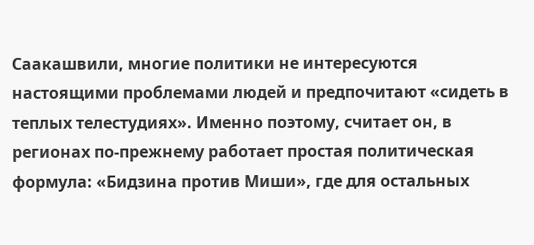Саакашвили, многие политики не интересуются настоящими проблемами людей и предпочитают «сидеть в теплых телестудиях». Именно поэтому, считает он, в регионах по-прежнему работает простая политическая формула: «Бидзина против Миши», где для остальных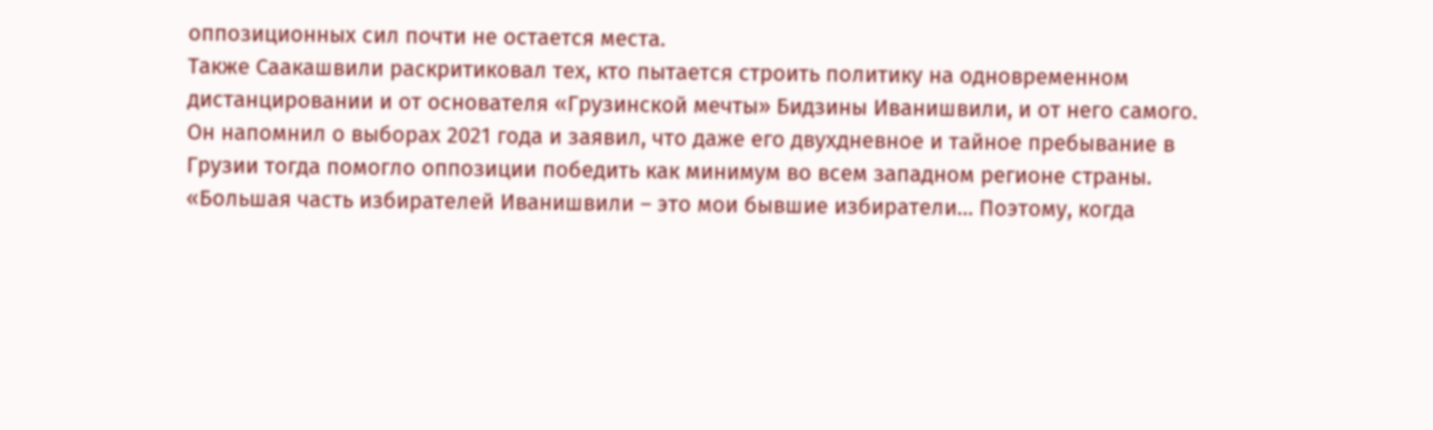оппозиционных сил почти не остается места.
Также Саакашвили раскритиковал тех, кто пытается строить политику на одновременном дистанцировании и от основателя «Грузинской мечты» Бидзины Иванишвили, и от него самого. Он напомнил о выборах 2021 года и заявил, что даже его двухдневное и тайное пребывание в Грузии тогда помогло оппозиции победить как минимум во всем западном регионе страны.
«Большая часть избирателей Иванишвили – это мои бывшие избиратели… Поэтому, когда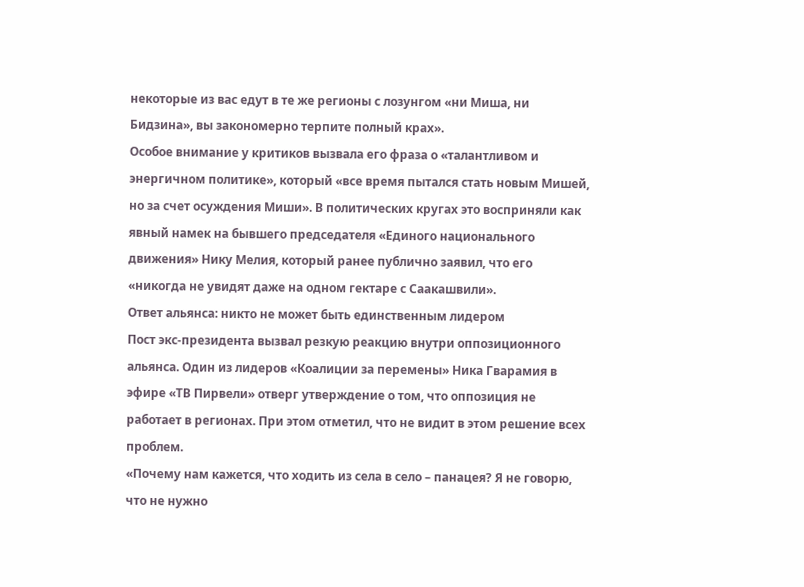некоторые из вас едут в те же регионы с лозунгом «ни Миша, ни Бидзина», вы закономерно терпите полный крах».
Особое внимание у критиков вызвала его фраза о «талантливом и энергичном политике», который «все время пытался стать новым Мишей, но за счет осуждения Миши». В политических кругах это восприняли как явный намек на бывшего председателя «Единого национального движения» Нику Мелия, который ранее публично заявил, что его «никогда не увидят даже на одном гектаре с Саакашвили».
Ответ альянса: никто не может быть единственным лидером
Пост экс-президента вызвал резкую реакцию внутри оппозиционного альянса. Один из лидеров «Коалиции за перемены» Ника Гварамия в эфире «ТВ Пирвели» отверг утверждение о том, что оппозиция не работает в регионах. При этом отметил, что не видит в этом решение всех проблем.
«Почему нам кажется, что ходить из села в село – панацея? Я не говорю, что не нужно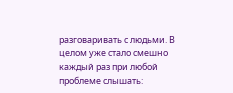разговаривать с людьми. В целом уже стало смешно каждый раз при любой проблеме слышать: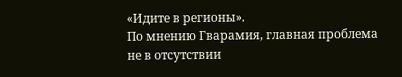«Идите в регионы».
По мнению Гварамия, главная проблема не в отсутствии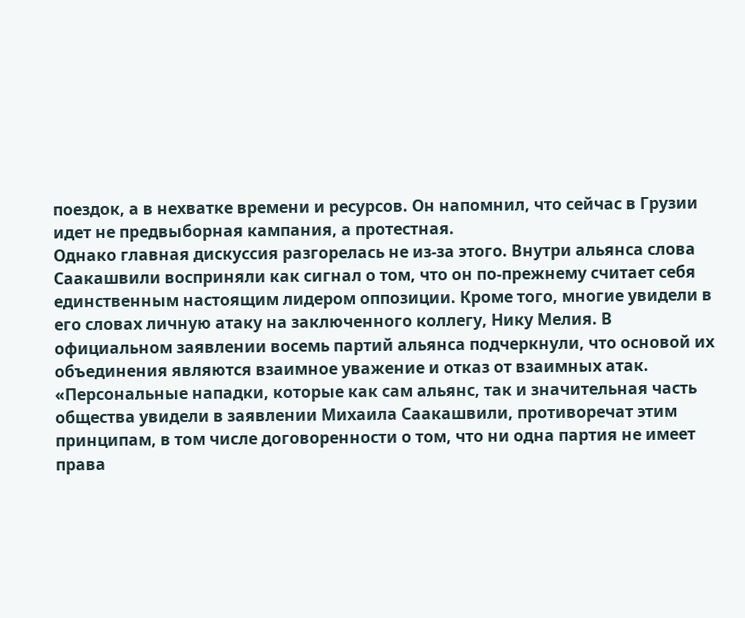поездок, а в нехватке времени и ресурсов. Он напомнил, что сейчас в Грузии идет не предвыборная кампания, а протестная.
Однако главная дискуссия разгорелась не из-за этого. Внутри альянса слова Саакашвили восприняли как сигнал о том, что он по-прежнему считает себя единственным настоящим лидером оппозиции. Кроме того, многие увидели в его словах личную атаку на заключенного коллегу, Нику Мелия. В официальном заявлении восемь партий альянса подчеркнули, что основой их объединения являются взаимное уважение и отказ от взаимных атак.
«Персональные нападки, которые как сам альянс, так и значительная часть общества увидели в заявлении Михаила Саакашвили, противоречат этим принципам, в том числе договоренности о том, что ни одна партия не имеет права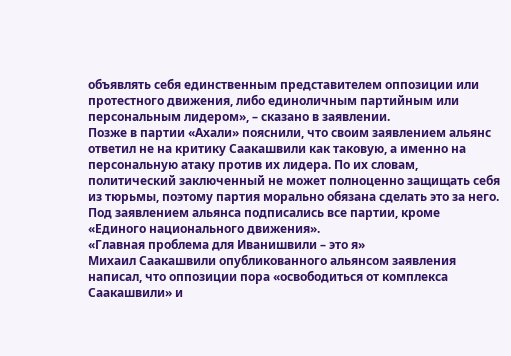объявлять себя единственным представителем оппозиции или протестного движения, либо единоличным партийным или персональным лидером», – сказано в заявлении.
Позже в партии «Ахали» пояснили, что своим заявлением альянс ответил не на критику Саакашвили как таковую, а именно на персональную атаку против их лидера. По их словам, политический заключенный не может полноценно защищать себя из тюрьмы, поэтому партия морально обязана сделать это за него.
Под заявлением альянса подписались все партии, кроме «Единого национального движения».
«Главная проблема для Иванишвили – это я»
Михаил Саакашвили опубликованного альянсом заявления написал, что оппозиции пора «освободиться от комплекса Саакашвили» и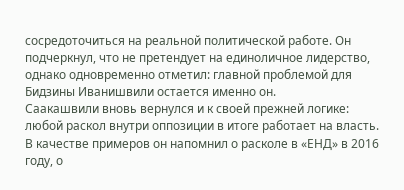сосредоточиться на реальной политической работе. Он подчеркнул, что не претендует на единоличное лидерство, однако одновременно отметил: главной проблемой для Бидзины Иванишвили остается именно он.
Саакашвили вновь вернулся и к своей прежней логике: любой раскол внутри оппозиции в итоге работает на власть. В качестве примеров он напомнил о расколе в «ЕНД» в 2016 году, о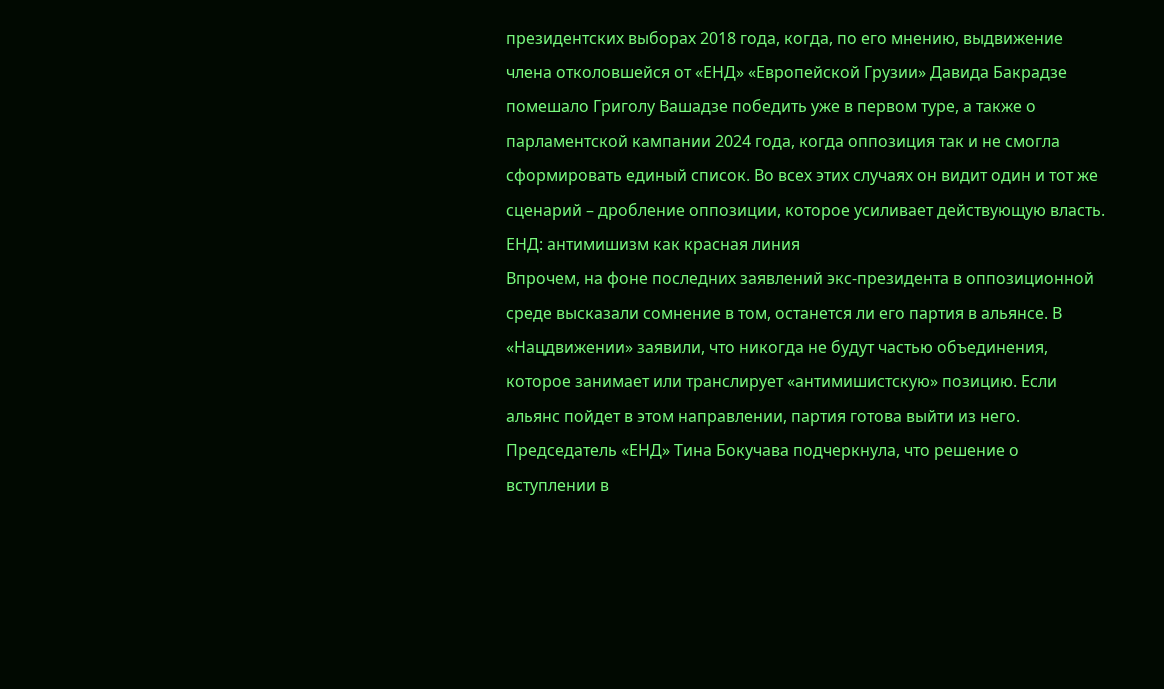президентских выборах 2018 года, когда, по его мнению, выдвижение члена отколовшейся от «ЕНД» «Европейской Грузии» Давида Бакрадзе помешало Григолу Вашадзе победить уже в первом туре, а также о парламентской кампании 2024 года, когда оппозиция так и не смогла сформировать единый список. Во всех этих случаях он видит один и тот же сценарий – дробление оппозиции, которое усиливает действующую власть.
ЕНД: антимишизм как красная линия
Впрочем, на фоне последних заявлений экс-президента в оппозиционной среде высказали сомнение в том, останется ли его партия в альянсе. В «Нацдвижении» заявили, что никогда не будут частью объединения, которое занимает или транслирует «антимишистскую» позицию. Если альянс пойдет в этом направлении, партия готова выйти из него. Председатель «ЕНД» Тина Бокучава подчеркнула, что решение о вступлении в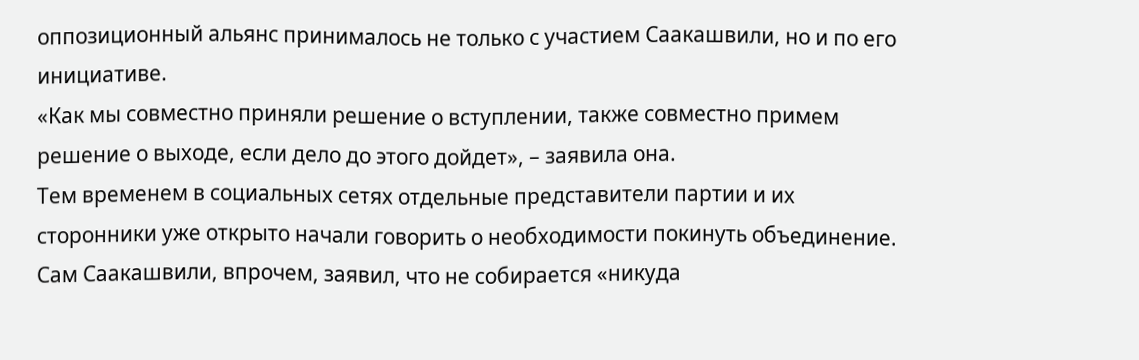оппозиционный альянс принималось не только с участием Саакашвили, но и по его инициативе.
«Как мы совместно приняли решение о вступлении, также совместно примем решение о выходе, если дело до этого дойдет», – заявила она.
Тем временем в социальных сетях отдельные представители партии и их сторонники уже открыто начали говорить о необходимости покинуть объединение. Сам Саакашвили, впрочем, заявил, что не собирается «никуда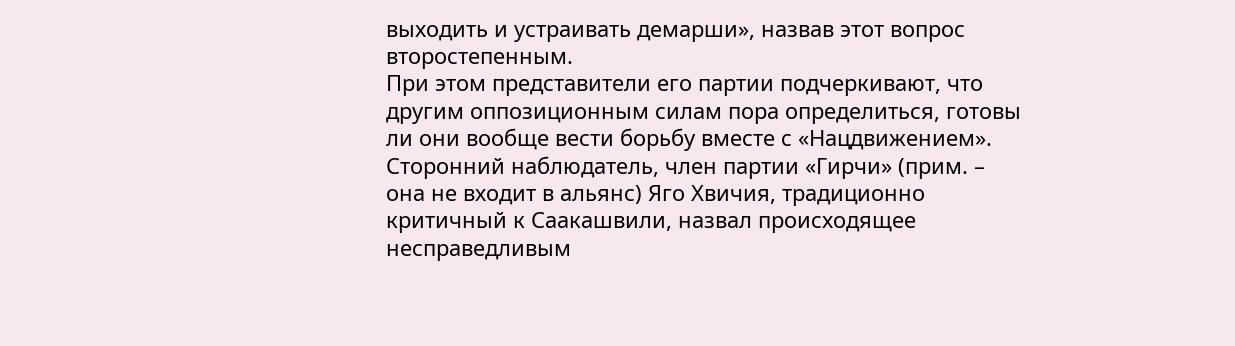выходить и устраивать демарши», назвав этот вопрос второстепенным.
При этом представители его партии подчеркивают, что другим оппозиционным силам пора определиться, готовы ли они вообще вести борьбу вместе с «Нацдвижением».
Сторонний наблюдатель, член партии «Гирчи» (прим. – она не входит в альянс) Яго Хвичия, традиционно критичный к Саакашвили, назвал происходящее несправедливым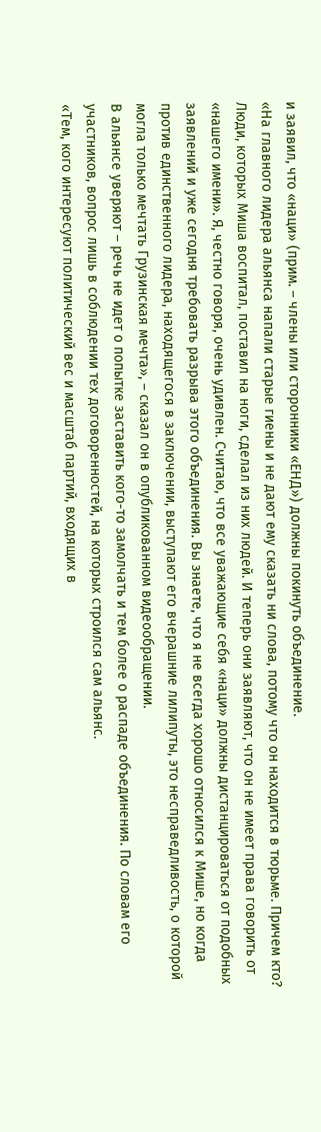и заявил, что «наци» (прим. – члены или сторонники «ЕНД») должны покинуть объединение.
«На главного лидера альянса напали старые гиены и не дают ему сказать ни слова, потому что он находится в тюрьме. Причем кто? Люди, которых Миша воспитал, поставил на ноги, сделал из них людей. И теперь они заявляют, что он не имеет права говорить от «нашего имени». Я, честно говоря, очень удивлен. Считаю, что все уважающие себя «наци» должны дистанцироваться от подобных заявлений и уже сегодня требовать разрыва этого объединения. Вы знаете, что я не всегда хорошо относился к Мише, но когда против единственного лидера, находящегося в заключении, выступают его вчерашние лилипуты, это несправедливость, о которой могла только мечтать Грузинская мечта», – сказал он в опубликованном видеообращении.
В альянсе уверяют – речь не идет о попытке заставить кого-то замолчать и тем более о распаде объединения. По словам его участников, вопрос лишь в соблюдении тех договоренностей, на которых строился сам альянс.
«Тем, кого интересуют политический вес и масштаб партий, входящих в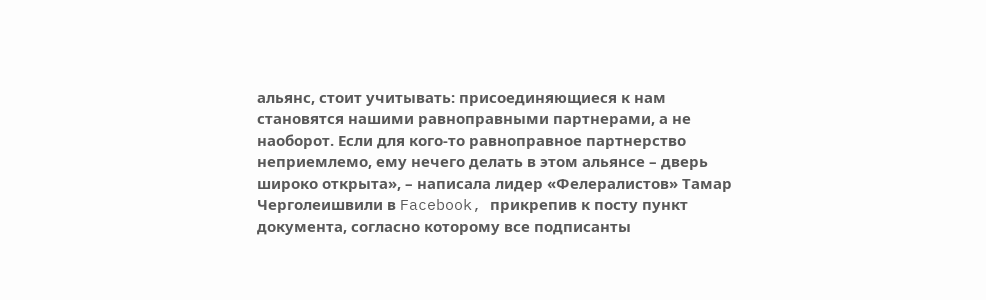альянс, стоит учитывать: присоединяющиеся к нам становятся нашими равноправными партнерами, а не наоборот. Если для кого-то равноправное партнерство неприемлемо, ему нечего делать в этом альянсе – дверь широко открыта», – написала лидер «Фелералистов» Тамар Черголеишвили в Facebook, прикрепив к посту пункт документа, согласно которому все подписанты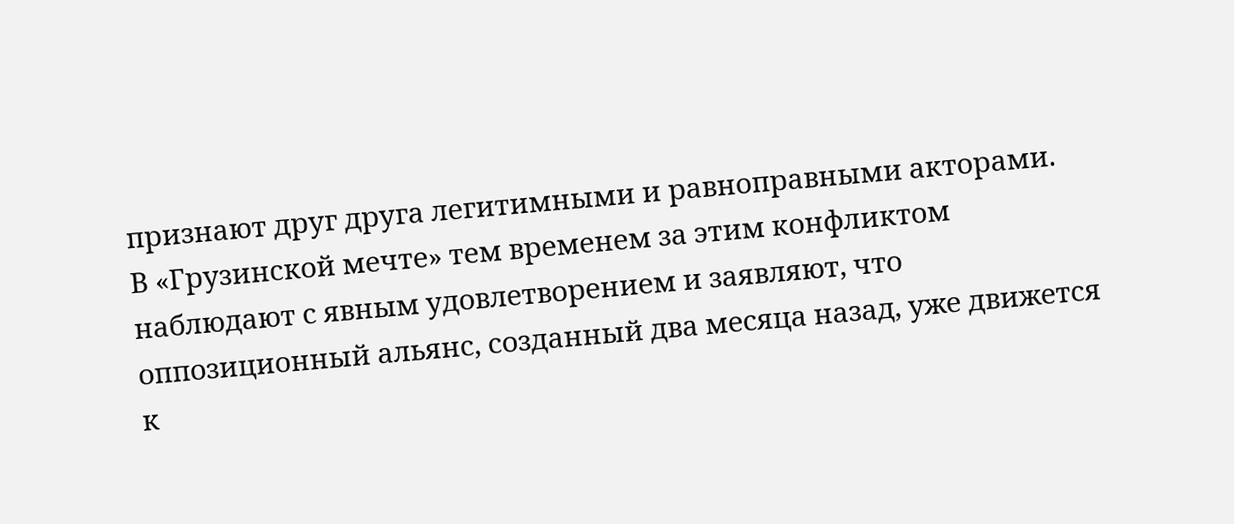признают друг друга легитимными и равноправными акторами.
В «Грузинской мечте» тем временем за этим конфликтом наблюдают с явным удовлетворением и заявляют, что оппозиционный альянс, созданный два месяца назад, уже движется к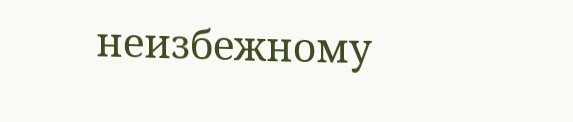неизбежному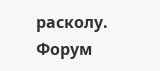расколу.
Форум